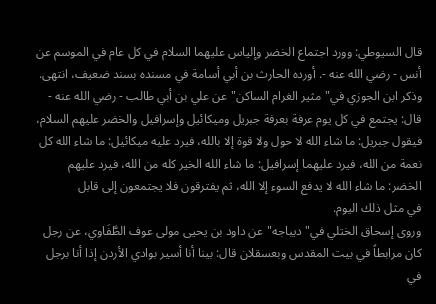قال السيوطي: وورد اجتماع الخضر وإلياس عليهما السلام في كل عام في الموسم عن أنس - رضي الله عنه -. أورده الحارث بن أبي أسامة في مسنده بسند ضعيف، انتهى.
وذكر ابن الجوزي في"مثير الغرام الساكن"عن علي بن أبي طالب - رضي الله عنه - قال: يجتمع في كل يوم عرفة بعرفة جبريل وميكائيل وإسرافيل والخضر عليهم السلام، فيقول جبريل: ما شاء الله لا حول ولا قوة إلا بالله، فيرد عليه ميكائيل: ما شاء الله كل نعمة من الله، فيرد عليهما إسرافيل: ما شاء الله الخير كله من الله، فيرد عليهم الخضر: ما شاء الله لا يدفع السوء إلا الله، ثم يفترقون فلا يجتمعون إلى قابل
في مثل ذلك اليوم.
وروى إسحاق الختلي في"ديباجه"عن داود بن يحيى مولى عوف الطَّفَاوي، عن رجل كان مرابطاً في بيت المقدس وبعسقلان قال: بينا أنا أسير بوادي الأردن إذا أنا برجل في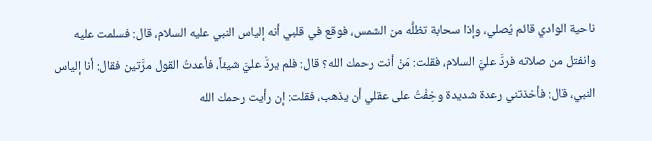ناحية الوادي قائم يُصلي، وإذا سحابة تظلُّه من الشمس، فوقع في قلبي أنه إلياس النبي عليه السلام، قال: فسلمت عليه وانفتل من صلاته فردَّ عليَّ السلام، فقلت: مَنْ أنت رحمك الله؟ قال: فلم يردَّ عليَّ شيئاً، فأعدتُ القول مرَّتين فقال: أنا إلياس النبي، قال: فأخذتني رعدة شديدة وخِفْتُ على عقلي أن يذهب، فقلت: إن رأيت رحمك الله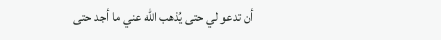أن تدعو لي حتى يُذهب الله عني ما أجد حتى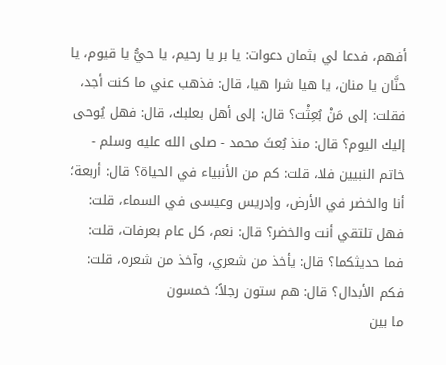أفهم، فدعا لي بثمان دعوات: يا بر يا رحيم، يا حيُّ يا قيوم، يا حنَّان يا منان، يا هيا شرا هيا، قال: فذهب عني ما كنت أجد، فقلت: إلى مَنْ بُعِثْت؟ قال: إلى أهل بعلبك، قال: فهل يُوحى إليك اليوم؟ قال: منذ بُعثَ محمد - صلى الله عليه وسلم - خاتم النبيين فلا، قلت: كم من الأنبياء في الحياة؟ قال: أربعة؛ أنا والخضر في الأرض، وإدريس وعيسى في السماء، قلت: فهل تلتقي أنت والخضر؟ قال: نعم، كل عام بعرفات، قلت: فما حديثكما؟ قال: يأخذ من شعري، وآخذ من شعره، قلت: فكم الأبدال؟ قال: هم ستون رجلاً؛ خمسون
ما بين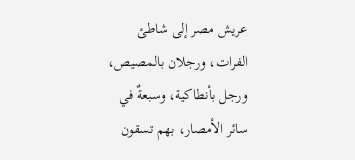عريش مصر إلى شاطئ الفرات، ورجلان بالمصيص، ورجل بأنطاكية، وسبعةٌ في سائر الأمصار، بهم تسقون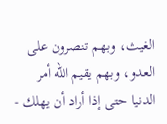الغيث، وبهم تنصرون على العدو، وبهم يقيم الله أمر الدنيا حتى إذا أراد أن يهلك -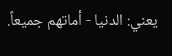يعني: الدنيا - أماتهم جميعاً.